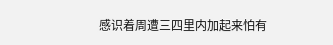感识着周遭三四里内加起来怕有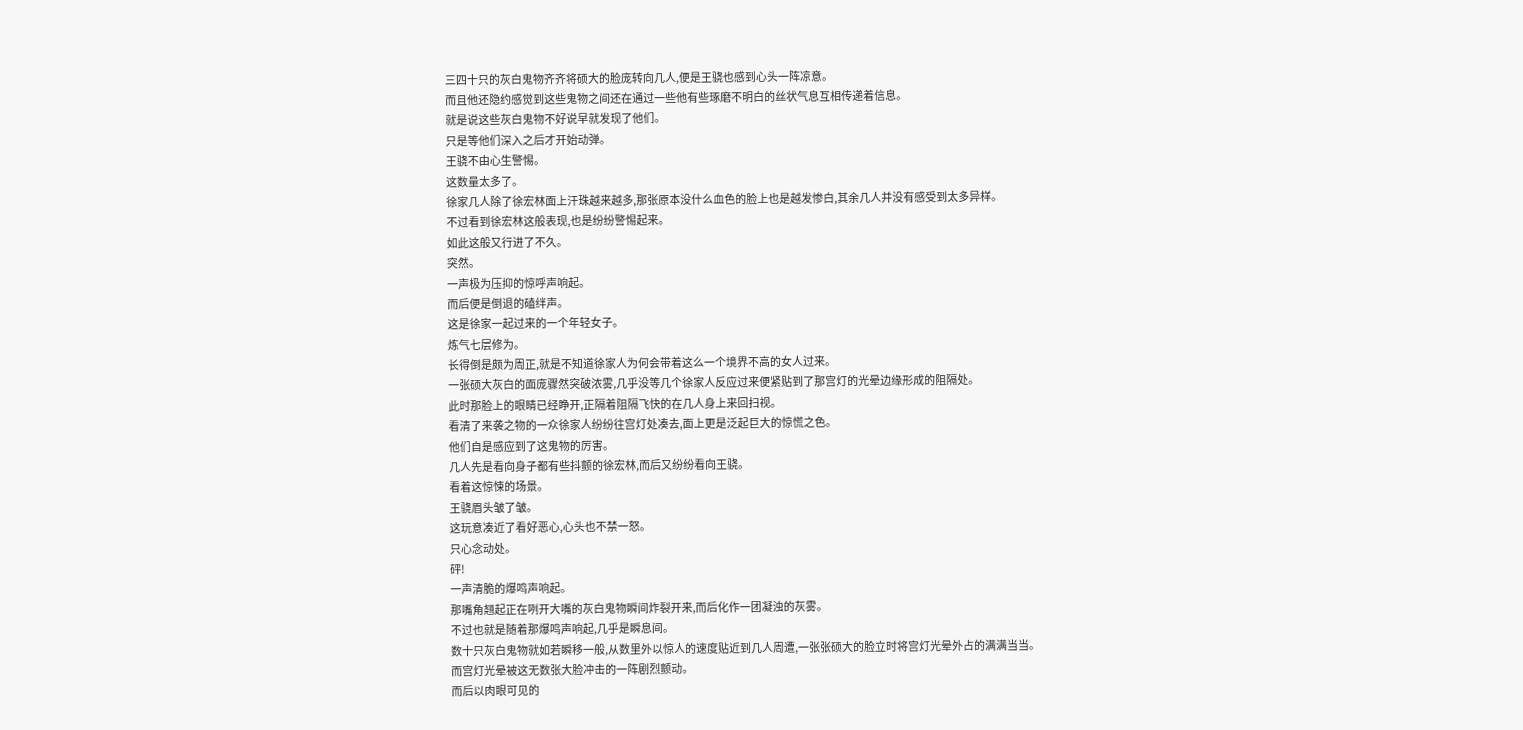三四十只的灰白鬼物齐齐将硕大的脸庞转向几人,便是王骁也感到心头一阵凉意。
而且他还隐约感觉到这些鬼物之间还在通过一些他有些琢磨不明白的丝状气息互相传递着信息。
就是说这些灰白鬼物不好说早就发现了他们。
只是等他们深入之后才开始动弹。
王骁不由心生警惕。
这数量太多了。
徐家几人除了徐宏林面上汗珠越来越多,那张原本没什么血色的脸上也是越发惨白,其余几人并没有感受到太多异样。
不过看到徐宏林这般表现,也是纷纷警惕起来。
如此这般又行进了不久。
突然。
一声极为压抑的惊呼声响起。
而后便是倒退的磕绊声。
这是徐家一起过来的一个年轻女子。
炼气七层修为。
长得倒是颇为周正,就是不知道徐家人为何会带着这么一个境界不高的女人过来。
一张硕大灰白的面庞骤然突破浓雾,几乎没等几个徐家人反应过来便紧贴到了那宫灯的光晕边缘形成的阻隔处。
此时那脸上的眼睛已经睁开,正隔着阻隔飞快的在几人身上来回扫视。
看清了来袭之物的一众徐家人纷纷往宫灯处凑去,面上更是泛起巨大的惊慌之色。
他们自是感应到了这鬼物的厉害。
几人先是看向身子都有些抖颤的徐宏林,而后又纷纷看向王骁。
看着这惊悚的场景。
王骁眉头皱了皱。
这玩意凑近了看好恶心,心头也不禁一怒。
只心念动处。
砰!
一声清脆的爆鸣声响起。
那嘴角翘起正在咧开大嘴的灰白鬼物瞬间炸裂开来,而后化作一团凝浊的灰雾。
不过也就是随着那爆鸣声响起,几乎是瞬息间。
数十只灰白鬼物就如若瞬移一般,从数里外以惊人的速度贴近到几人周遭,一张张硕大的脸立时将宫灯光晕外占的满满当当。
而宫灯光晕被这无数张大脸冲击的一阵剧烈颤动。
而后以肉眼可见的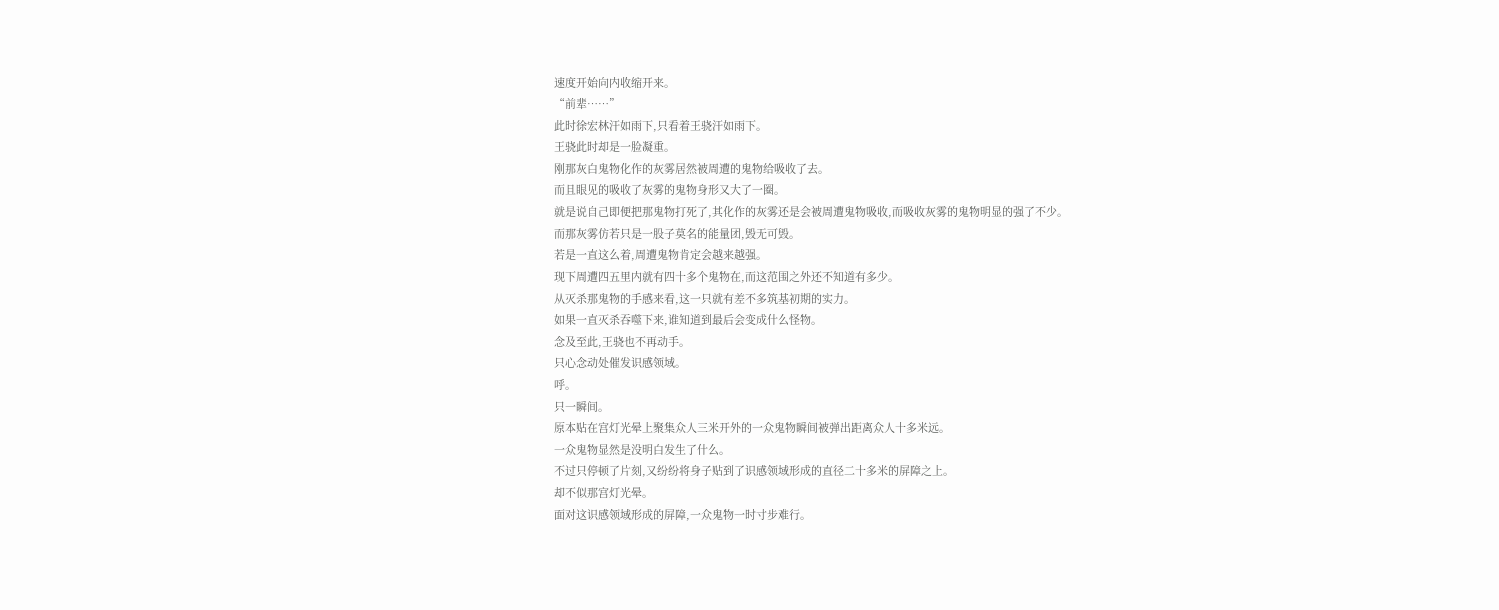速度开始向内收缩开来。
“前辈……”
此时徐宏林汗如雨下,只看着王骁汗如雨下。
王骁此时却是一脸凝重。
刚那灰白鬼物化作的灰雾居然被周遭的鬼物给吸收了去。
而且眼见的吸收了灰雾的鬼物身形又大了一圈。
就是说自己即便把那鬼物打死了,其化作的灰雾还是会被周遭鬼物吸收,而吸收灰雾的鬼物明显的强了不少。
而那灰雾仿若只是一股子莫名的能量团,毁无可毁。
若是一直这么着,周遭鬼物肯定会越来越强。
现下周遭四五里内就有四十多个鬼物在,而这范围之外还不知道有多少。
从灭杀那鬼物的手感来看,这一只就有差不多筑基初期的实力。
如果一直灭杀吞噬下来,谁知道到最后会变成什么怪物。
念及至此,王骁也不再动手。
只心念动处催发识感领域。
呼。
只一瞬间。
原本贴在宫灯光晕上聚集众人三米开外的一众鬼物瞬间被弹出距离众人十多米远。
一众鬼物显然是没明白发生了什么。
不过只停顿了片刻,又纷纷将身子贴到了识感领域形成的直径二十多米的屏障之上。
却不似那宫灯光晕。
面对这识感领域形成的屏障,一众鬼物一时寸步难行。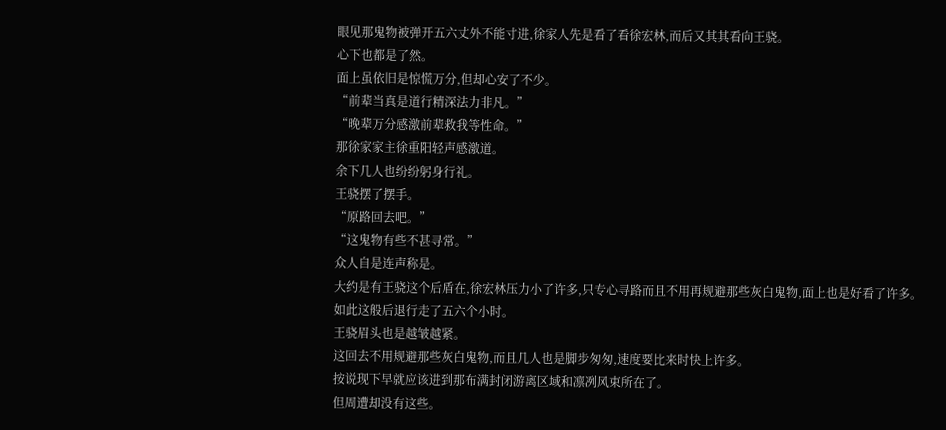眼见那鬼物被弹开五六丈外不能寸进,徐家人先是看了看徐宏林,而后又其其看向王骁。
心下也都是了然。
面上虽依旧是惊慌万分,但却心安了不少。
“前辈当真是道行精深法力非凡。”
“晚辈万分感激前辈救我等性命。”
那徐家家主徐重阳轻声感激道。
余下几人也纷纷躬身行礼。
王骁摆了摆手。
“原路回去吧。”
“这鬼物有些不甚寻常。”
众人自是连声称是。
大约是有王骁这个后盾在,徐宏林压力小了许多,只专心寻路而且不用再规避那些灰白鬼物,面上也是好看了许多。
如此这般后退行走了五六个小时。
王骁眉头也是越皱越紧。
这回去不用规避那些灰白鬼物,而且几人也是脚步匆匆,速度要比来时快上许多。
按说现下早就应该进到那布满封闭游离区域和凛冽风束所在了。
但周遭却没有这些。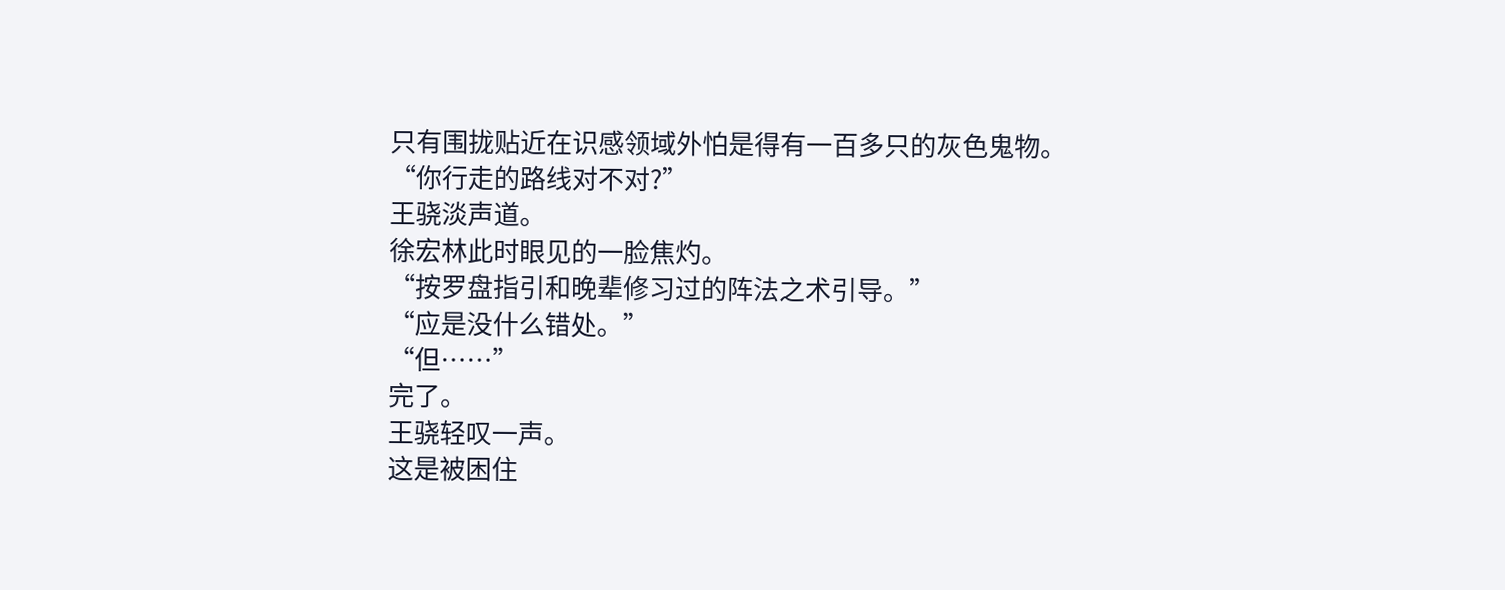只有围拢贴近在识感领域外怕是得有一百多只的灰色鬼物。
“你行走的路线对不对?”
王骁淡声道。
徐宏林此时眼见的一脸焦灼。
“按罗盘指引和晚辈修习过的阵法之术引导。”
“应是没什么错处。”
“但……”
完了。
王骁轻叹一声。
这是被困住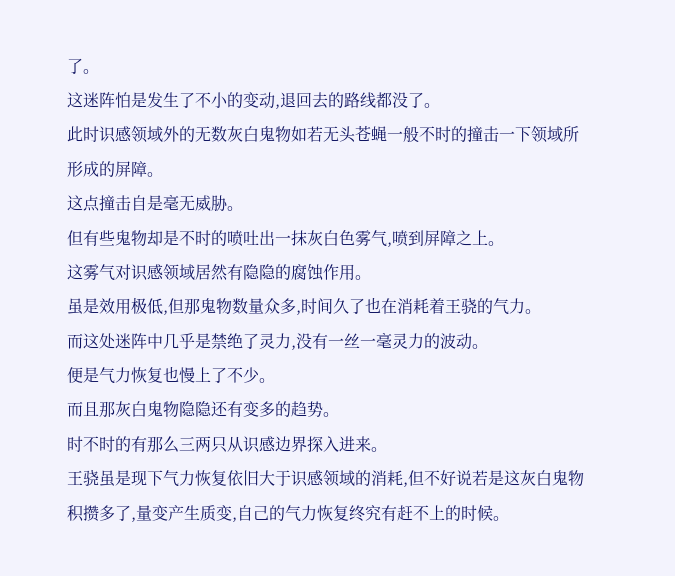了。
这迷阵怕是发生了不小的变动,退回去的路线都没了。
此时识感领域外的无数灰白鬼物如若无头苍蝇一般不时的撞击一下领域所形成的屏障。
这点撞击自是毫无威胁。
但有些鬼物却是不时的喷吐出一抹灰白色雾气,喷到屏障之上。
这雾气对识感领域居然有隐隐的腐蚀作用。
虽是效用极低,但那鬼物数量众多,时间久了也在消耗着王骁的气力。
而这处迷阵中几乎是禁绝了灵力,没有一丝一毫灵力的波动。
便是气力恢复也慢上了不少。
而且那灰白鬼物隐隐还有变多的趋势。
时不时的有那么三两只从识感边界探入进来。
王骁虽是现下气力恢复依旧大于识感领域的消耗,但不好说若是这灰白鬼物积攒多了,量变产生质变,自己的气力恢复终究有赶不上的时候。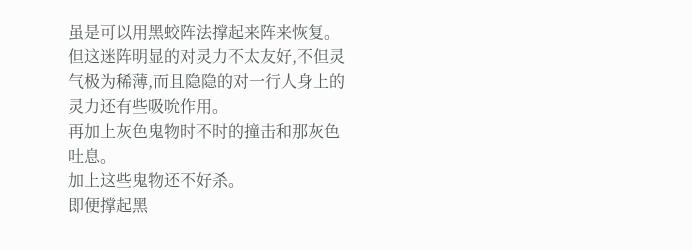虽是可以用黑蛟阵法撑起来阵来恢复。
但这迷阵明显的对灵力不太友好,不但灵气极为稀薄,而且隐隐的对一行人身上的灵力还有些吸吮作用。
再加上灰色鬼物时不时的撞击和那灰色吐息。
加上这些鬼物还不好杀。
即便撑起黑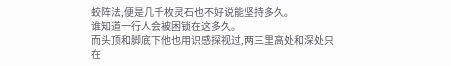蛟阵法,便是几千枚灵石也不好说能坚持多久。
谁知道一行人会被困锁在这多久。
而头顶和脚底下他也用识感探视过,两三里高处和深处只在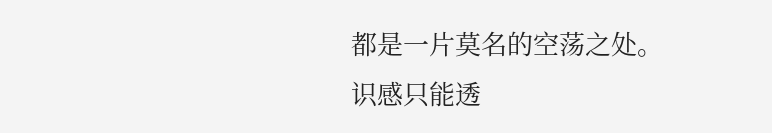都是一片莫名的空荡之处。
识感只能透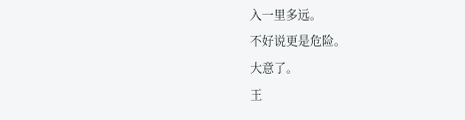入一里多远。
不好说更是危险。
大意了。
王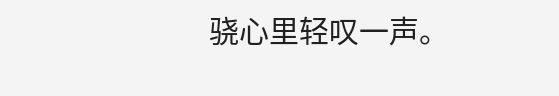骁心里轻叹一声。